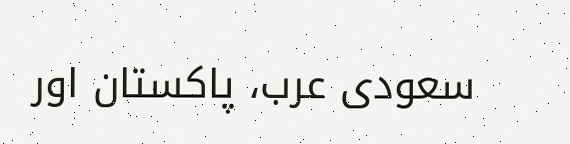سعودی عرب، پاکستان اور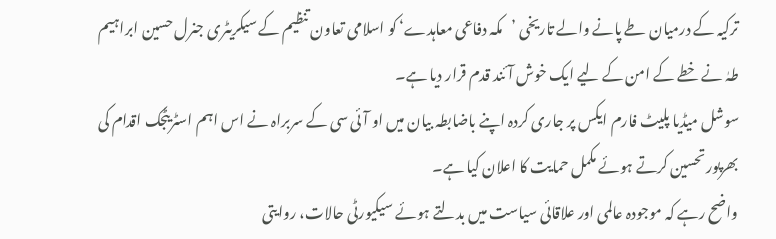ترکیہ کے درمیان طے پانے والے تاریخی ’مکہ دفاعی معاہدے‘ کو اسلامی تعاون تنظیم کے سیکریٹری جنرل حسین ابراہیم طہٰ نے خطے کے امن کے لیے ایک خوش آئند قدم قرار دیا ہے۔
سوشل میڈیا پلیٹ فارم ایکس پر جاری کردہ اپنے باضابطہ بیان میں او آئی سی کے سربراہ نے اس اہم اسٹریٹجک اقدام کی بھرپور تحسین کرتے ہوئے مکمل حمایت کا اعلان کیا ہے۔
واضح رہے کہ موجودہ عالمی اور علاقائی سیاست میں بدلتے ہوئے سیکیورٹی حالات، روایتی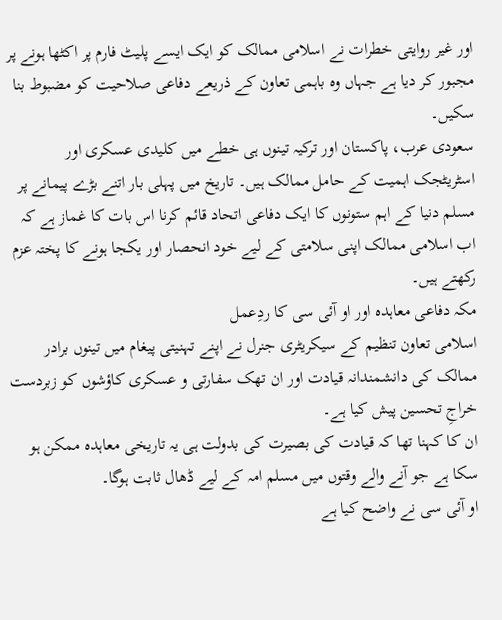اور غیر روایتی خطرات نے اسلامی ممالک کو ایک ایسے پلیٹ فارم پر اکٹھا ہونے پر مجبور کر دیا ہے جہاں وہ باہمی تعاون کے ذریعے دفاعی صلاحیت کو مضبوط بنا سکیں۔
سعودی عرب، پاکستان اور ترکیہ تینوں ہی خطے میں کلیدی عسکری اور اسٹریٹجک اہمیت کے حامل ممالک ہیں۔ تاریخ میں پہلی بار اتنے بڑے پیمانے پر مسلم دنیا کے اہم ستونوں کا ایک دفاعی اتحاد قائم کرنا اس بات کا غماز ہے کہ اب اسلامی ممالک اپنی سلامتی کے لیے خود انحصار اور یکجا ہونے کا پختہ عزم رکھتے ہیں۔
مکہ دفاعی معاہدہ اور او آئی سی کا ردِعمل
اسلامی تعاون تنظیم کے سیکریٹری جنرل نے اپنے تہنیتی پیغام میں تینوں برادر ممالک کی دانشمندانہ قیادت اور ان تھک سفارتی و عسکری کاؤشوں کو زبردست خراجِ تحسین پیش کیا ہے۔
ان کا کہنا تھا کہ قیادت کی بصیرت کی بدولت ہی یہ تاریخی معاہدہ ممکن ہو سکا ہے جو آنے والے وقتوں میں مسلم امہ کے لیے ڈھال ثابت ہوگا۔
او آئی سی نے واضح کیا ہے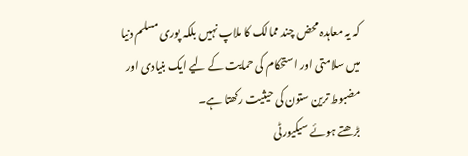کہ یہ معاہدہ محض چند ممالک کا ملاپ نہیں بلکہ پوری مسلم دنیا میں سلامتی اور استحکام کی حمایت کے لیے ایک بنیادی اور مضبوط ترین ستون کی حیثیت رکھتا ہے۔
بڑھتے ہوئے سیکیورٹی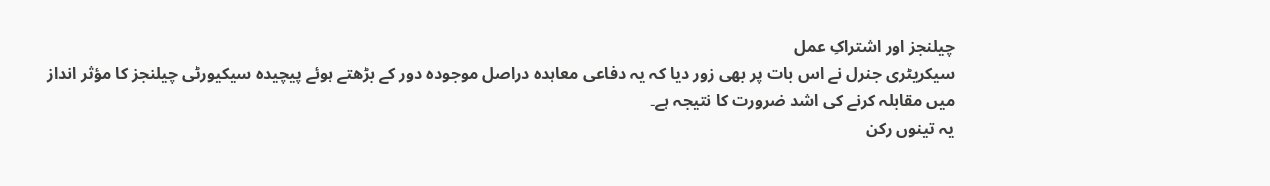چیلنجز اور اشتراکِ عمل
سیکریٹری جنرل نے اس بات پر بھی زور دیا کہ یہ دفاعی معاہدہ دراصل موجودہ دور کے بڑھتے ہوئے پیچیدہ سیکیورٹی چیلنجز کا مؤثر انداز میں مقابلہ کرنے کی اشد ضرورت کا نتیجہ ہے۔
یہ تینوں رکن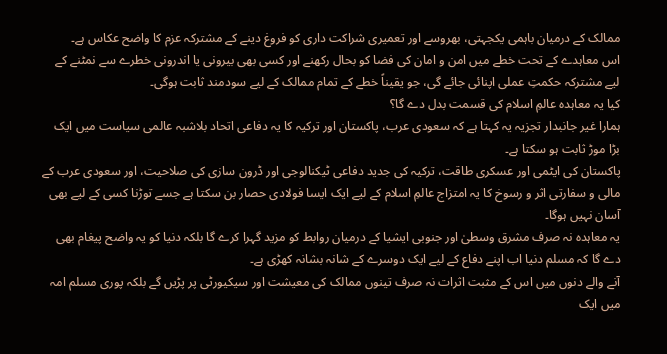ممالک کے درمیان باہمی یکجہتی، بھروسے اور تعمیری شراکت داری کو فروغ دینے کے مشترکہ عزم کا واضح عکاس ہے۔
اس معاہدے کے تحت خطے میں امن و امان کی فضا کو بحال رکھنے اور کسی بھی بیرونی یا اندرونی خطرے سے نمٹنے کے لیے مشترکہ حکمتِ عملی اپنائی جائے گی، جو یقیناً خطے کے تمام ممالک کے لیے سودمند ثابت ہوگی۔
کیا یہ معاہدہ عالمِ اسلام کی قسمت بدل دے گا؟
ہمارا غیر جانبدار تجزیہ یہ کہتا ہے کہ سعودی عرب، پاکستان اور ترکیہ کا یہ دفاعی اتحاد بلاشبہ عالمی سیاست میں ایک بڑا موڑ ثابت ہو سکتا ہے۔
پاکستان کی ایٹمی اور عسکری طاقت، ترکیہ کی جدید دفاعی ٹیکنالوجی اور ڈرون سازی کی صلاحیت، اور سعودی عرب کے مالی و سفارتی اثر و رسوخ کا یہ امتزاج عالمِ اسلام کے لیے ایک ایسا فولادی حصار بن سکتا ہے جسے توڑنا کسی کے لیے بھی آسان نہیں ہوگا۔
یہ معاہدہ نہ صرف مشرق وسطیٰ اور جنوبی ایشیا کے درمیان روابط کو مزید گہرا کرے گا بلکہ دنیا کو یہ واضح پیغام بھی دے گا کہ مسلم دنیا اب اپنے دفاع کے لیے ایک دوسرے کے شانہ بشانہ کھڑی ہے۔
آنے والے دنوں میں اس کے مثبت اثرات نہ صرف تینوں ممالک کی معیشت اور سیکیورٹی پر پڑیں گے بلکہ پوری مسلم امہ میں ایک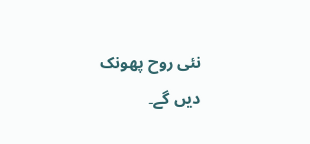نئی روح پھونک دیں گے۔